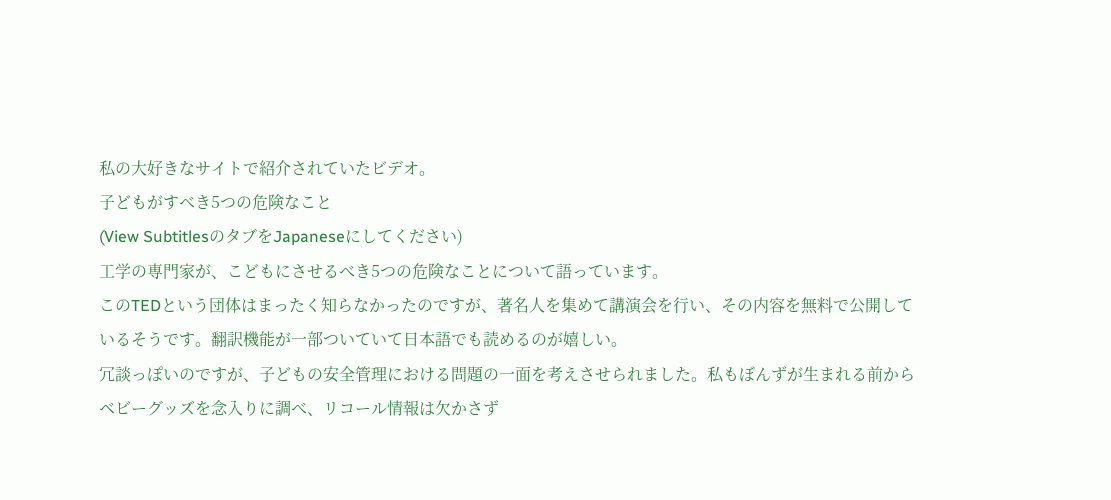私の大好きなサイトで紹介されていたビデオ。
子どもがすべき5つの危険なこと
(View SubtitlesのタブをJapaneseにしてください)
工学の専門家が、こどもにさせるべき5つの危険なことについて語っています。
このTEDという団体はまったく知らなかったのですが、著名人を集めて講演会を行い、その内容を無料で公開しているそうです。翻訳機能が一部ついていて日本語でも読めるのが嬉しい。
冗談っぽいのですが、子どもの安全管理における問題の一面を考えさせられました。私もぼんずが生まれる前からベビーグッズを念入りに調べ、リコール情報は欠かさず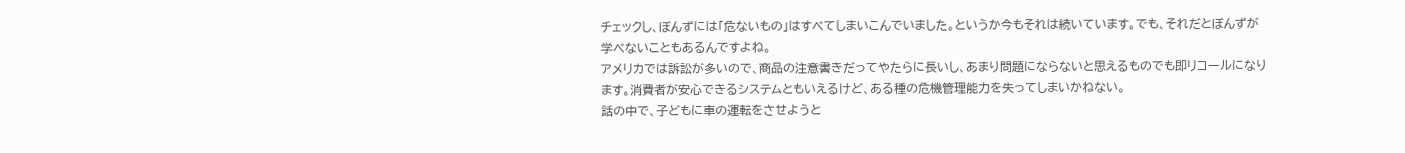チェックし、ぼんずには「危ないもの」はすべてしまいこんでいました。というか今もそれは続いています。でも、それだとぼんずが学べないこともあるんですよね。
アメリカでは訴訟が多いので、商品の注意書きだってやたらに長いし、あまり問題にならないと思えるものでも即リコールになります。消費者が安心できるシステムともいえるけど、ある種の危機管理能力を失ってしまいかねない。
話の中で、子どもに車の運転をさせようと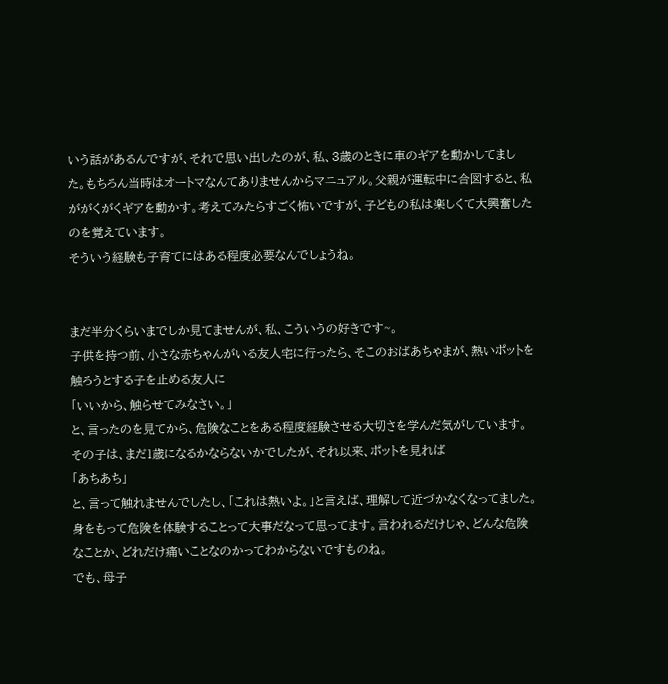いう話があるんですが、それで思い出したのが、私、3歳のときに車のギアを動かしてました。もちろん当時はオートマなんてありませんからマニュアル。父親が運転中に合図すると、私ががくがくギアを動かす。考えてみたらすごく怖いですが、子どもの私は楽しくて大興奮したのを覚えています。
そういう経験も子育てにはある程度必要なんでしょうね。


まだ半分くらいまでしか見てませんが、私、こういうの好きです~。
子供を持つ前、小さな赤ちゃんがいる友人宅に行ったら、そこのおばあちゃまが、熱いポットを触ろうとする子を止める友人に
「いいから、触らせてみなさい。」
と、言ったのを見てから、危険なことをある程度経験させる大切さを学んだ気がしています。その子は、まだ1歳になるかならないかでしたが、それ以来、ポットを見れば
「あちあち」
と、言って触れませんでしたし、「これは熱いよ。」と言えば、理解して近づかなくなってました。身をもって危険を体験することって大事だなって思ってます。言われるだけじゃ、どんな危険なことか、どれだけ痛いことなのかってわからないですものね。
でも、母子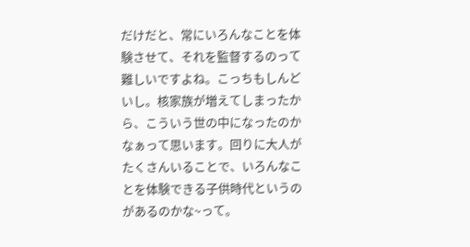だけだと、常にいろんなことを体験させて、それを監督するのって難しいですよね。こっちもしんどいし。核家族が増えてしまったから、こういう世の中になったのかなぁって思います。回りに大人がたくさんいることで、いろんなことを体験できる子供時代というのがあるのかな~って。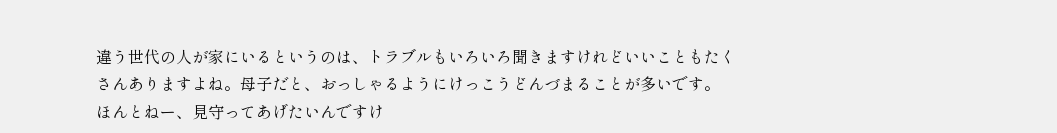違う世代の人が家にいるというのは、トラブルもいろいろ聞きますけれどいいこともたくさんありますよね。母子だと、おっしゃるようにけっこうどんづまることが多いです。
ほんとねー、見守ってあげたいんですけ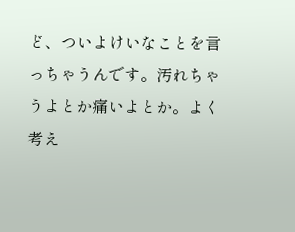ど、ついよけいなことを言っちゃうんです。汚れちゃうよとか痛いよとか。よく考え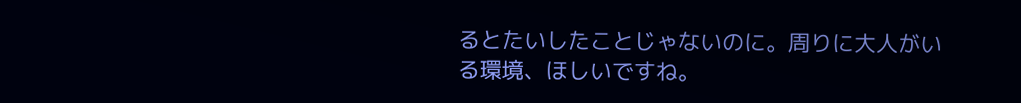るとたいしたことじゃないのに。周りに大人がいる環境、ほしいですね。